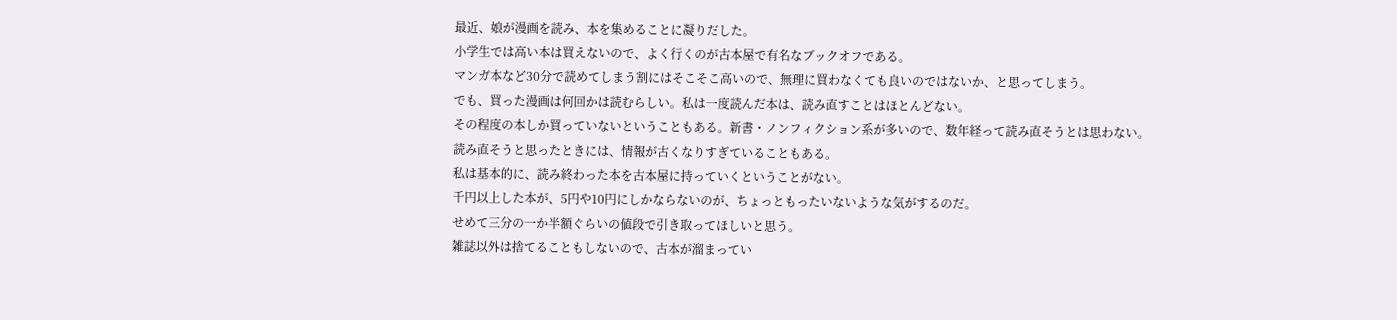最近、娘が漫画を読み、本を集めることに凝りだした。
小学生では高い本は買えないので、よく行くのが古本屋で有名なブックオフである。
マンガ本など30分で読めてしまう割にはそこそこ高いので、無理に買わなくても良いのではないか、と思ってしまう。
でも、買った漫画は何回かは読むらしい。私は一度読んだ本は、読み直すことはほとんどない。
その程度の本しか買っていないということもある。新書・ノンフィクション系が多いので、数年経って読み直そうとは思わない。
読み直そうと思ったときには、情報が古くなりすぎていることもある。
私は基本的に、読み終わった本を古本屋に持っていくということがない。
千円以上した本が、5円や10円にしかならないのが、ちょっともったいないような気がするのだ。
せめて三分の一か半額ぐらいの値段で引き取ってほしいと思う。
雑誌以外は捨てることもしないので、古本が溜まってい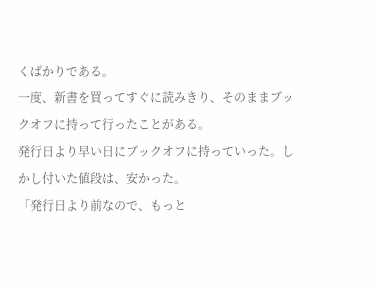くばかりである。
一度、新書を買ってすぐに読みきり、そのままブックオフに持って行ったことがある。
発行日より早い日にブックオフに持っていった。しかし付いた値段は、安かった。
「発行日より前なので、もっと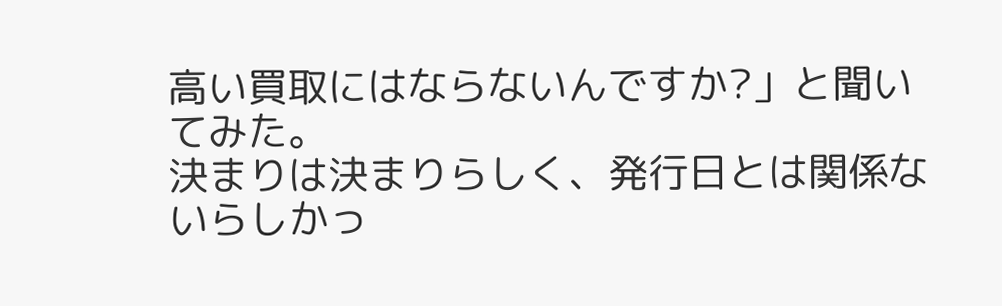高い買取にはならないんですか?」と聞いてみた。
決まりは決まりらしく、発行日とは関係ないらしかっ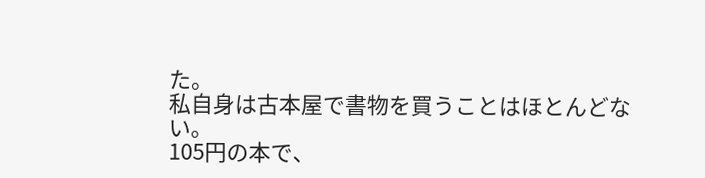た。
私自身は古本屋で書物を買うことはほとんどない。
105円の本で、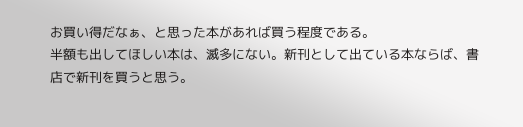お買い得だなぁ、と思った本があれば買う程度である。
半額も出してほしい本は、滅多にない。新刊として出ている本ならば、書店で新刊を買うと思う。